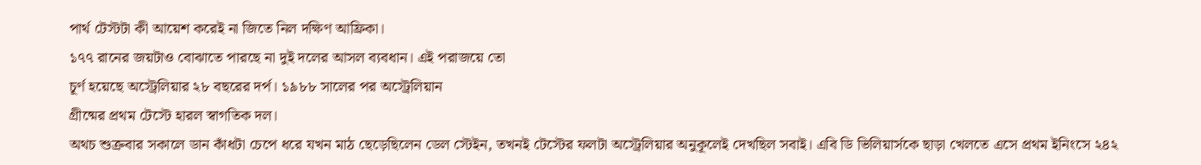পার্থ টেস্টটা কী আয়েশ করেই না জিতে নিল দক্ষিণ আফ্রিকা।
১৭৭ রানের জয়টাও বোঝাতে পারছে না দুই দলের আসল ব্যবধান। এই পরাজয়ে তো
চূর্ণ হয়েছে অস্ট্রেলিয়ার ২৮ বছরের দর্প। ১৯৮৮ সালের পর অস্ট্রেলিয়ান
গ্রীষ্মের প্রথম টেস্টে হারল স্বাগতিক দল।
অথচ শুক্রবার সকালে ডান কাঁধটা চেপে ধরে যখন মাঠ ছেড়েছিলেন ডেল স্টেইন, তখনই টেস্টের ফলটা অস্ট্রেলিয়ার অনুকূলেই দেখছিল সবাই। এবি ডি ভিলিয়ার্সকে ছাড়া খেলতে এসে প্রথম ইনিংসে ২৪২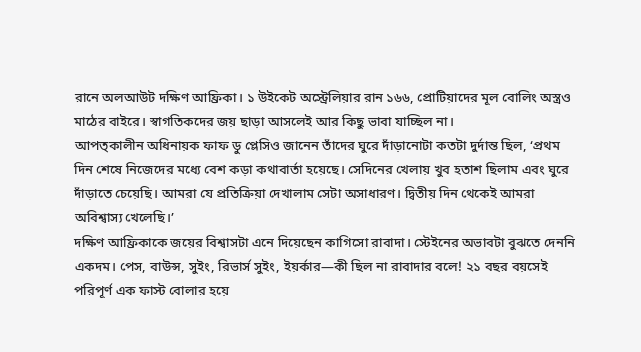রানে অলআউট দক্ষিণ আফ্রিকা। ১ উইকেট অস্ট্রেলিয়ার রান ১৬৬, প্রোটিয়াদের মূল বোলিং অস্ত্রও মাঠের বাইরে। স্বাগতিকদের জয় ছাড়া আসলেই আর কিছু ভাবা যাচ্ছিল না।
আপত্কালীন অধিনায়ক ফাফ ডু প্লেসিও জানেন তাঁদের ঘুরে দাঁড়ানোটা কতটা দুর্দান্ত ছিল, ‘প্রথম দিন শেষে নিজেদের মধ্যে বেশ কড়া কথাবার্তা হয়েছে। সেদিনের খেলায় খুব হতাশ ছিলাম এবং ঘুরে দাঁড়াতে চেয়েছি। আমরা যে প্রতিক্রিয়া দেখালাম সেটা অসাধারণ। দ্বিতীয় দিন থেকেই আমরা অবিশ্বাস্য খেলেছি।’
দক্ষিণ আফ্রিকাকে জয়ের বিশ্বাসটা এনে দিয়েছেন কাগিসো রাবাদা। স্টেইনের অভাবটা বুঝতে দেননি একদম। পেস, বাউন্স, সুইং, রিভার্স সুইং, ইয়র্কার—কী ছিল না রাবাদার বলে! ২১ বছর বয়সেই পরিপূর্ণ এক ফাস্ট বোলার হয়ে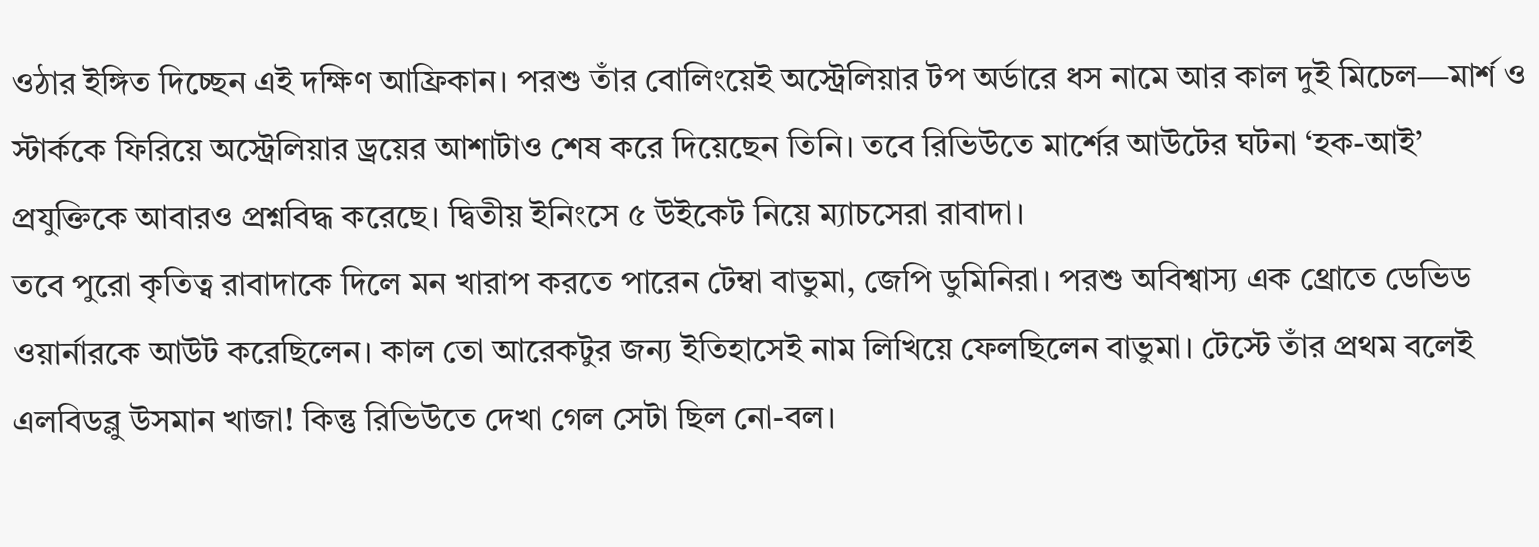ওঠার ইঙ্গিত দিচ্ছেন এই দক্ষিণ আফ্রিকান। পরশু তাঁর বোলিংয়েই অস্ট্রেলিয়ার টপ অর্ডারে ধস নামে আর কাল দুই মিচেল—মার্শ ও স্টার্ককে ফিরিয়ে অস্ট্রেলিয়ার ড্রয়ের আশাটাও শেষ করে দিয়েছেন তিনি। তবে রিভিউতে মার্শের আউটের ঘটনা ‘হক-আই’ প্রযুক্তিকে আবারও প্রশ্নবিদ্ধ করেছে। দ্বিতীয় ইনিংসে ৫ উইকেট নিয়ে ম্যাচসেরা রাবাদা।
তবে পুরো কৃতিত্ব রাবাদাকে দিলে মন খারাপ করতে পারেন টেম্বা বাভুমা, জেপি ডুমিনিরা। পরশু অবিশ্বাস্য এক থ্রোতে ডেভিড ওয়ার্নারকে আউট করেছিলেন। কাল তো আরেকটুর জন্য ইতিহাসেই নাম লিখিয়ে ফেলছিলেন বাভুমা। টেস্টে তাঁর প্রথম বলেই এলবিডব্লু উসমান খাজা! কিন্তু রিভিউতে দেখা গেল সেটা ছিল নো-বল।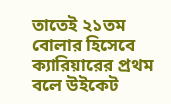তাতেই ২১তম বোলার হিসেবে ক্যারিয়ারের প্রথম বলে উইকেট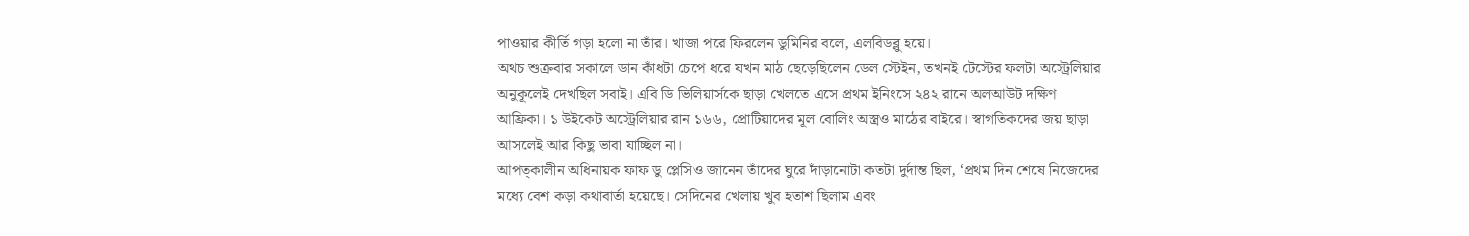পাওয়ার কীর্তি গড়া হলো না তাঁর। খাজা পরে ফিরলেন ডুমিনির বলে, এলবিডব্লু হয়ে।
অথচ শুক্রবার সকালে ডান কাঁধটা চেপে ধরে যখন মাঠ ছেড়েছিলেন ডেল স্টেইন, তখনই টেস্টের ফলটা অস্ট্রেলিয়ার অনুকূলেই দেখছিল সবাই। এবি ডি ভিলিয়ার্সকে ছাড়া খেলতে এসে প্রথম ইনিংসে ২৪২ রানে অলআউট দক্ষিণ আফ্রিকা। ১ উইকেট অস্ট্রেলিয়ার রান ১৬৬, প্রোটিয়াদের মূল বোলিং অস্ত্রও মাঠের বাইরে। স্বাগতিকদের জয় ছাড়া আসলেই আর কিছু ভাবা যাচ্ছিল না।
আপত্কালীন অধিনায়ক ফাফ ডু প্লেসিও জানেন তাঁদের ঘুরে দাঁড়ানোটা কতটা দুর্দান্ত ছিল, ‘প্রথম দিন শেষে নিজেদের মধ্যে বেশ কড়া কথাবার্তা হয়েছে। সেদিনের খেলায় খুব হতাশ ছিলাম এবং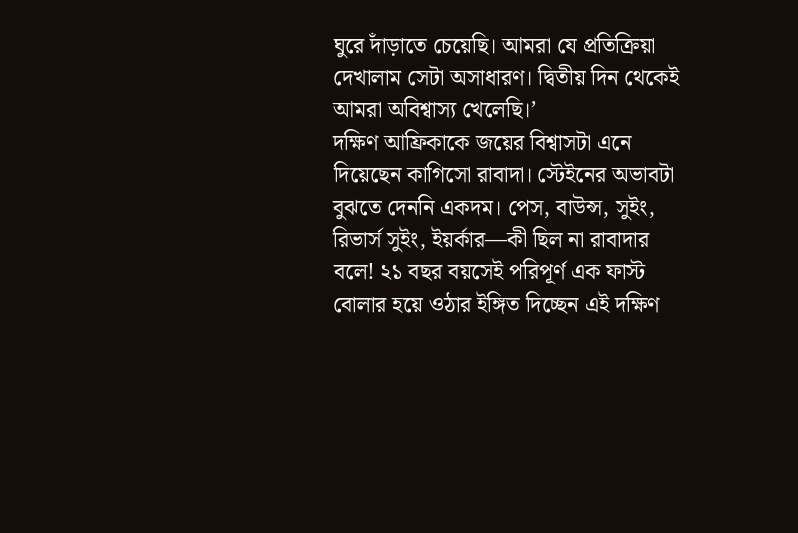ঘুরে দাঁড়াতে চেয়েছি। আমরা যে প্রতিক্রিয়া দেখালাম সেটা অসাধারণ। দ্বিতীয় দিন থেকেই আমরা অবিশ্বাস্য খেলেছি।’
দক্ষিণ আফ্রিকাকে জয়ের বিশ্বাসটা এনে দিয়েছেন কাগিসো রাবাদা। স্টেইনের অভাবটা বুঝতে দেননি একদম। পেস, বাউন্স, সুইং, রিভার্স সুইং, ইয়র্কার—কী ছিল না রাবাদার বলে! ২১ বছর বয়সেই পরিপূর্ণ এক ফাস্ট বোলার হয়ে ওঠার ইঙ্গিত দিচ্ছেন এই দক্ষিণ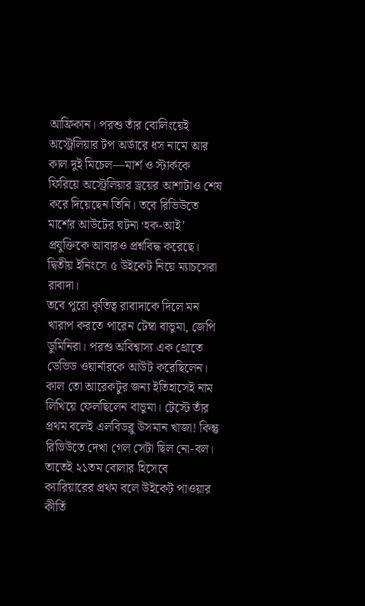আফ্রিকান। পরশু তাঁর বোলিংয়েই অস্ট্রেলিয়ার টপ অর্ডারে ধস নামে আর কাল দুই মিচেল—মার্শ ও স্টার্ককে ফিরিয়ে অস্ট্রেলিয়ার ড্রয়ের আশাটাও শেষ করে দিয়েছেন তিনি। তবে রিভিউতে মার্শের আউটের ঘটনা ‘হক-আই’ প্রযুক্তিকে আবারও প্রশ্নবিদ্ধ করেছে। দ্বিতীয় ইনিংসে ৫ উইকেট নিয়ে ম্যাচসেরা রাবাদা।
তবে পুরো কৃতিত্ব রাবাদাকে দিলে মন খারাপ করতে পারেন টেম্বা বাভুমা, জেপি ডুমিনিরা। পরশু অবিশ্বাস্য এক থ্রোতে ডেভিড ওয়ার্নারকে আউট করেছিলেন। কাল তো আরেকটুর জন্য ইতিহাসেই নাম লিখিয়ে ফেলছিলেন বাভুমা। টেস্টে তাঁর প্রথম বলেই এলবিডব্লু উসমান খাজা! কিন্তু রিভিউতে দেখা গেল সেটা ছিল নো-বল। তাতেই ২১তম বোলার হিসেবে ক্যারিয়ারের প্রথম বলে উইকেট পাওয়ার কীর্তি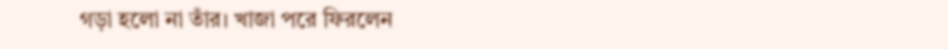গড়া হলো না তাঁর। খাজা পরে ফিরলেন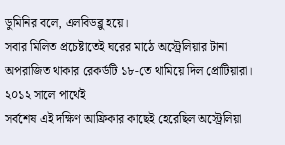ডুমিনির বলে, এলবিডব্লু হয়ে।
সবার মিলিত প্রচেষ্টাতেই ঘরের মাঠে অস্ট্রেলিয়ার টানা
অপরাজিত থাকার রেকর্ডটি ১৮-তে থামিয়ে দিল প্রোটিয়ারা। ২০১২ সালে পার্থেই
সর্বশেষ এই দক্ষিণ আফ্রিকার কাছেই হেরেছিল অস্ট্রেলিয়া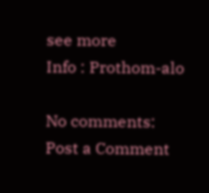see more
Info : Prothom-alo

No comments:
Post a Comment